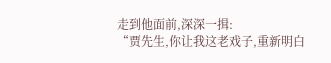走到他面前,深深一揖:
“贾先生,你让我这老戏子,重新明白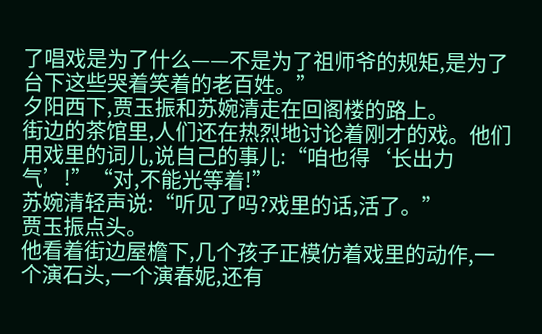了唱戏是为了什么——不是为了祖师爷的规矩,是为了台下这些哭着笑着的老百姓。”
夕阳西下,贾玉振和苏婉清走在回阁楼的路上。
街边的茶馆里,人们还在热烈地讨论着刚才的戏。他们用戏里的词儿,说自己的事儿:“咱也得‘长出力气’!”“对,不能光等着!”
苏婉清轻声说:“听见了吗?戏里的话,活了。”
贾玉振点头。
他看着街边屋檐下,几个孩子正模仿着戏里的动作,一个演石头,一个演春妮,还有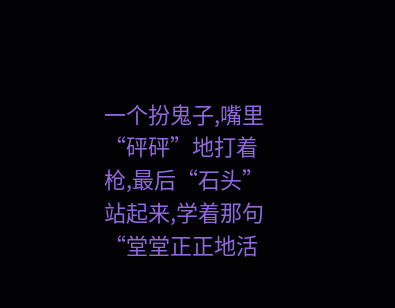一个扮鬼子,嘴里“砰砰”地打着枪,最后“石头”站起来,学着那句“堂堂正正地活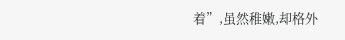着”,虽然稚嫩,却格外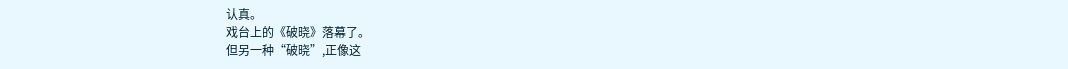认真。
戏台上的《破晓》落幕了。
但另一种“破晓”,正像这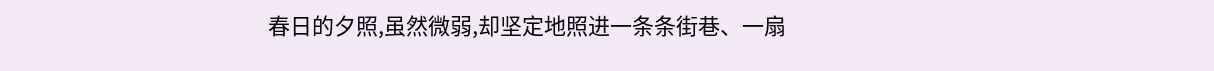春日的夕照,虽然微弱,却坚定地照进一条条街巷、一扇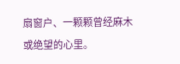扇窗户、一颗颗曾经麻木或绝望的心里。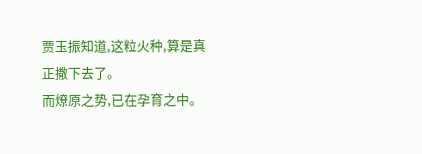贾玉振知道,这粒火种,算是真正撒下去了。
而燎原之势,已在孕育之中。